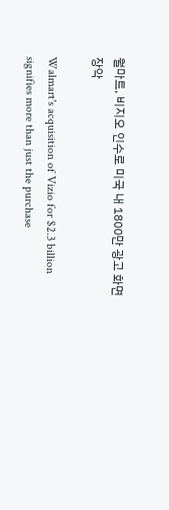월마트, 비지오 인수로 미국 내 1800만 광고 화면 장악

Walmart's acquisition of Vizio for $2.3 billion signifies more than just the purchase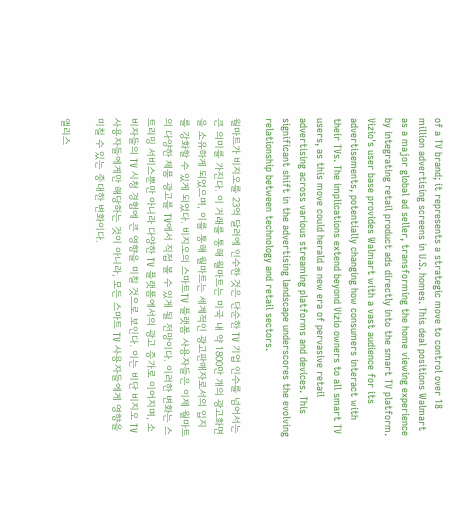of a TV brand; it represents a strategic move to control over 18 million advertising screens in U.S. homes. This deal positions Walmart as a major global ad seller, transforming the home viewing experience by integrating retail product ads directly into the smart TV platform. Vizio's user base provides Walmart with a vast audience for its advertisements, potentially changing how consumers interact with their TVs. The implications extend beyond Vizio owners to all smart TV users, as this move could herald a new era of pervasive retail advertising across various streaming platforms and devices. This significant shift in the advertising landscape underscores the evolving relationship between technology and retail sectors.

월마트가 비지오를 23억 달러에 인수한 것은 단순한 TV 기업 인수를 넘어서는 큰 의미를 가진다. 이 거래를 통해 월마트는 미국 내 약 1800만 개의 광고화면을 소유하게 되었으며, 이를 통해 월마트는 세계적인 광고판매자로서의 입지를 강화할 수 있게 되었다. 비지오의 스마트TV 플랫폼 사용자들은 이제 월마트의 다양한 제품 광고를 TV에서 직접 볼 수 있게 될 전망이다. 이러한 변화는 스트리밍 서비스뿐만 아니라 다양한 TV 플랫폼에서의 광고 증가로 이어지며, 소비자들의 TV 시청 경험에 큰 영향을 미칠 것으로 보인다. 이는 비단 비지오 TV 사용자들에게만 해당하는 것이 아니라, 모든 스마트 TV 사용자들에게 영향을 미칠 수 있는 중대한 변화이다.

앨리스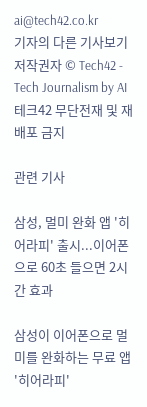ai@tech42.co.kr
기자의 다른 기사보기
저작권자 © Tech42 - Tech Journalism by AI 테크42 무단전재 및 재배포 금지

관련 기사

삼성, 멀미 완화 앱 '히어라피' 출시...이어폰으로 60초 들으면 2시간 효과

삼성이 이어폰으로 멀미를 완화하는 무료 앱 '히어라피'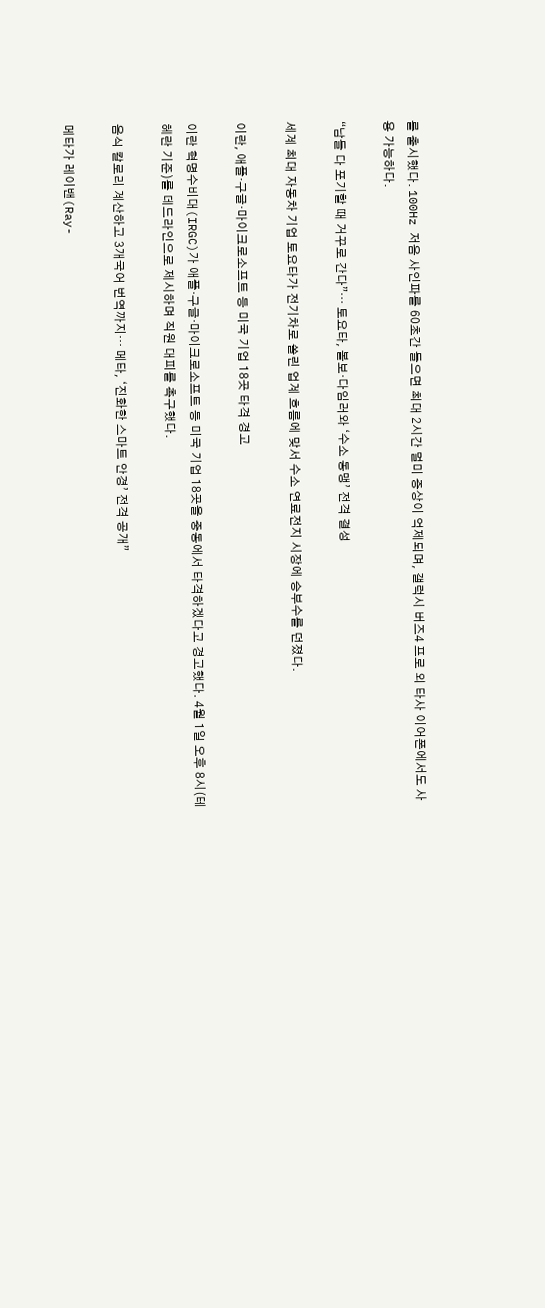를 출시했다. 100Hz 저음 사인파를 60초간 들으면 최대 2시간 멀미 증상이 억제되며, 갤럭시 버즈4 프로 외 타사 이어폰에서도 사용 가능하다.

“남들 다 포기할 때 거꾸로 간다”… 토요타, 볼보·다임러와 ‘수소 동맹’ 전격 결성

세계 최대 자동차 기업 토요타가 전기차로 쏠린 업계 흐름에 맞서 수소 연료전지 시장에 승부수를 던졌다.

이란, 애플·구글·마이크로소프트 등 미국 기업 18곳 타격 경고

이란 혁명수비대(IRGC)가 애플·구글·마이크로소프트 등 미국 기업 18곳을 중동에서 타격하겠다고 경고했다. 4월 1일 오후 8시(테헤란 기준)를 데드라인으로 제시하며 직원 대피를 촉구했다.

음식 칼로리 계산하고 3개국어 번역까지… 메타, ‘진화한 스마트 안경’ 전격 공개”

메타가 레이밴(Ray-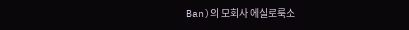Ban)의 모회사 에실로룩소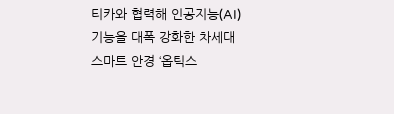티카와 협력해 인공지능(AI) 기능을 대폭 강화한 차세대 스마트 안경 ‘옵틱스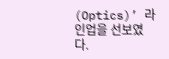(Optics)’ 라인업을 선보였다.